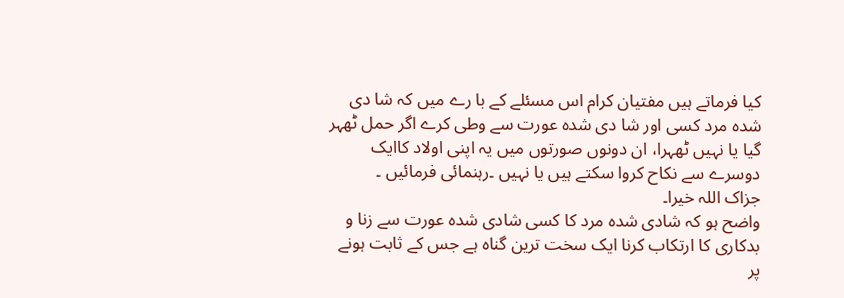کیا فرماتے ہیں مفتیان کرام اس مسئلے کے با رے میں کہ شا دی شدہ مرد کسی اور شا دی شدہ عورت سے وطی کرے اگر حمل ٹھہر گیا یا نہیں ٹھہرا، ان دونوں صورتوں میں یہ اپنی اولاد کاایک دوسرے سے نکاح کروا سکتے ہیں یا نہیں ۔رہنمائی فرمائیں ۔
جزاک اللہ خیرا۔
واضح ہو کہ شادی شدہ مرد کا کسی شادی شدہ عورت سے زنا و بدکاری کا ارتکاب کرنا ایک سخت ترین گناہ ہے جس کے ثابت ہونے پر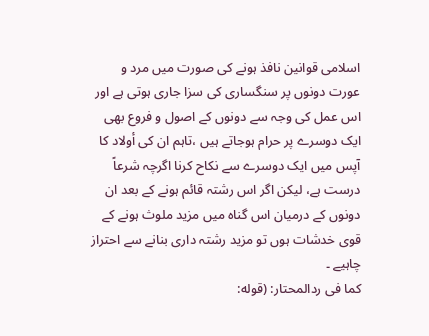اسلامی قوانین نافذ ہونے کی صورت میں مرد و عورت دونوں پر سنگساری کی سزا جاری ہوتی ہے اور اس عمل کی وجہ سے دونوں کے اصول و فروع بھی ایک دوسرے پر حرام ہوجاتے ہیں ،تاہم ان کی أولاد کا آپس میں ایک دوسرے سے نکاح کرنا اگرچہ شرعاً درست ہے، لیکن اگر اس رشتہ قائم ہونے کے بعد ان دونوں کے درمیان اس گناہ میں مزید ملوث ہونے کے قوی خدشات ہوں تو مزید رشتہ داری بنانے سے احتراز چاہیے ۔
کما فی ردالمحتار: (قوله: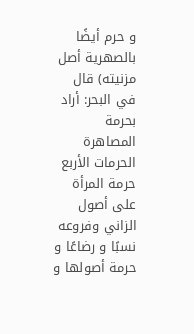و حرم أيضًا بالصهرية أصل مزنيته) قال في البحر: أراد بحرمة المصاهرة الحرمات الأربع حرمة المرأة على أصول الزاني وفروعه نسبًا و رضاعًا و حرمة أصولها و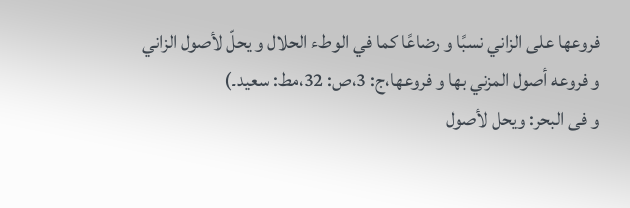فروعها على الزاني نسبًا و رضاعًا كما في الوطء الحلال و يحلّ لأصول الزاني و فروعه أصول المزني بها و فروعها،ج: 3،ص: 32،مط: سعید۔)
و فی البحر: ويحل لأصول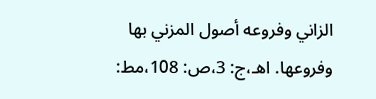الزاني وفروعه أصول المزني بها وفروعها. اهـ،ج: 3،ص: 108،مط: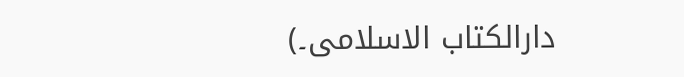دارالکتاب الاسلامی۔)